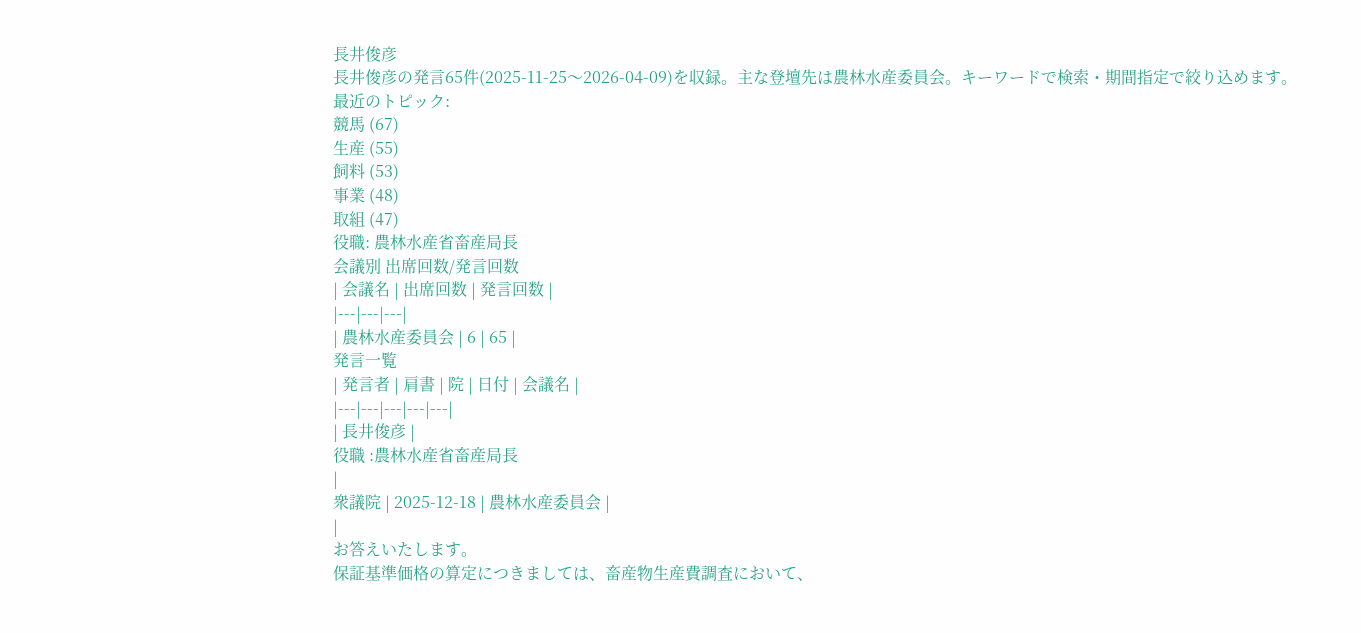長井俊彦
長井俊彦の発言65件(2025-11-25〜2026-04-09)を収録。主な登壇先は農林水産委員会。キーワードで検索・期間指定で絞り込めます。
最近のトピック:
競馬 (67)
生産 (55)
飼料 (53)
事業 (48)
取組 (47)
役職: 農林水産省畜産局長
会議別 出席回数/発言回数
| 会議名 | 出席回数 | 発言回数 |
|---|---|---|
| 農林水産委員会 | 6 | 65 |
発言一覧
| 発言者 | 肩書 | 院 | 日付 | 会議名 |
|---|---|---|---|---|
| 長井俊彦 |
役職 :農林水産省畜産局長
|
衆議院 | 2025-12-18 | 農林水産委員会 |
|
お答えいたします。
保証基準価格の算定につきましては、畜産物生産費調査において、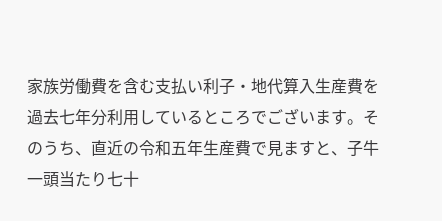家族労働費を含む支払い利子・地代算入生産費を過去七年分利用しているところでございます。そのうち、直近の令和五年生産費で見ますと、子牛一頭当たり七十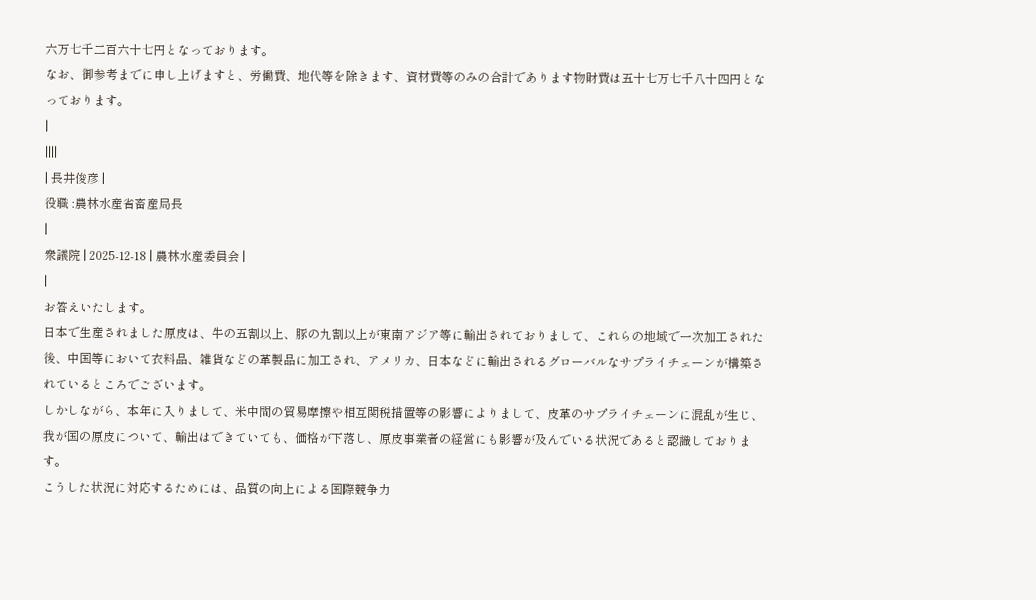六万七千二百六十七円となっております。
なお、御参考までに申し上げますと、労働費、地代等を除きます、資材費等のみの合計であります物財費は五十七万七千八十四円となっております。
|
||||
| 長井俊彦 |
役職 :農林水産省畜産局長
|
衆議院 | 2025-12-18 | 農林水産委員会 |
|
お答えいたします。
日本で生産されました原皮は、牛の五割以上、豚の九割以上が東南アジア等に輸出されておりまして、これらの地域で一次加工された後、中国等において衣料品、雑貨などの革製品に加工され、アメリカ、日本などに輸出されるグローバルなサプライチェーンが構築されているところでございます。
しかしながら、本年に入りまして、米中間の貿易摩擦や相互関税措置等の影響によりまして、皮革のサプライチェーンに混乱が生じ、我が国の原皮について、輸出はできていても、価格が下落し、原皮事業者の経営にも影響が及んでいる状況であると認識しております。
こうした状況に対応するためには、品質の向上による国際競争力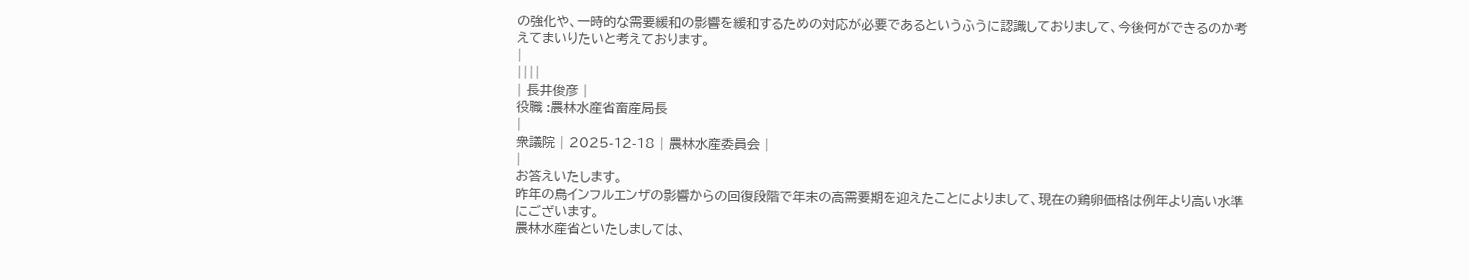の強化や、一時的な需要緩和の影響を緩和するための対応が必要であるというふうに認識しておりまして、今後何ができるのか考えてまいりたいと考えております。
|
||||
| 長井俊彦 |
役職 :農林水産省畜産局長
|
衆議院 | 2025-12-18 | 農林水産委員会 |
|
お答えいたします。
昨年の鳥インフルエンザの影響からの回復段階で年末の高需要期を迎えたことによりまして、現在の鶏卵価格は例年より高い水準にございます。
農林水産省といたしましては、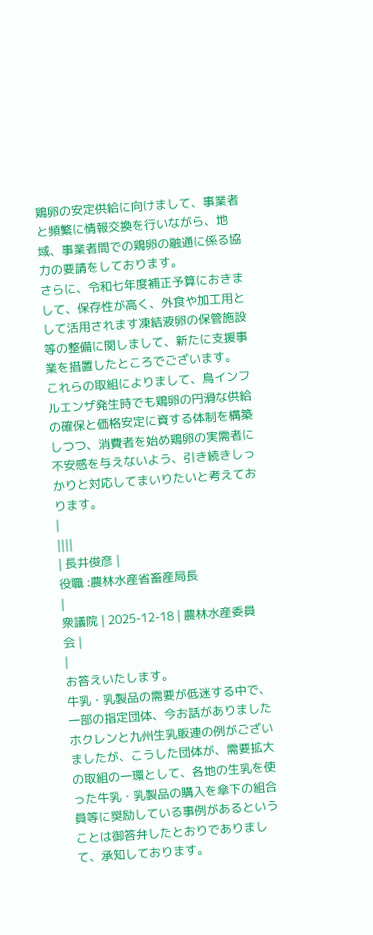鶏卵の安定供給に向けまして、事業者と頻繁に情報交換を行いながら、地域、事業者間での鶏卵の融通に係る協力の要請をしております。
さらに、令和七年度補正予算におきまして、保存性が高く、外食や加工用として活用されます凍結液卵の保管施設等の整備に関しまして、新たに支援事業を措置したところでございます。
これらの取組によりまして、鳥インフルエンザ発生時でも鶏卵の円滑な供給の確保と価格安定に資する体制を構築しつつ、消費者を始め鶏卵の実需者に不安感を与えないよう、引き続きしっかりと対応してまいりたいと考えております。
|
||||
| 長井俊彦 |
役職 :農林水産省畜産局長
|
衆議院 | 2025-12-18 | 農林水産委員会 |
|
お答えいたします。
牛乳・乳製品の需要が低迷する中で、一部の指定団体、今お話がありましたホクレンと九州生乳販連の例がございましたが、こうした団体が、需要拡大の取組の一環として、各地の生乳を使った牛乳・乳製品の購入を傘下の組合員等に奨励している事例があるということは御答弁したとおりでありまして、承知しております。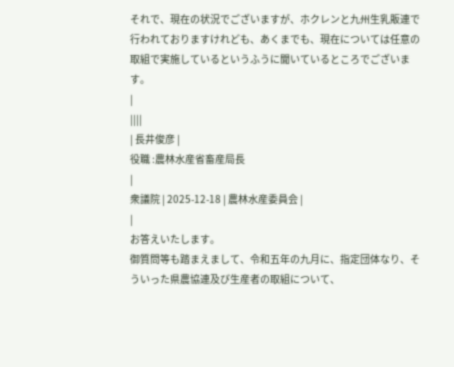それで、現在の状況でございますが、ホクレンと九州生乳販連で行われておりますけれども、あくまでも、現在については任意の取組で実施しているというふうに聞いているところでございます。
|
||||
| 長井俊彦 |
役職 :農林水産省畜産局長
|
衆議院 | 2025-12-18 | 農林水産委員会 |
|
お答えいたします。
御質問等も踏まえまして、令和五年の九月に、指定団体なり、そういった県農協連及び生産者の取組について、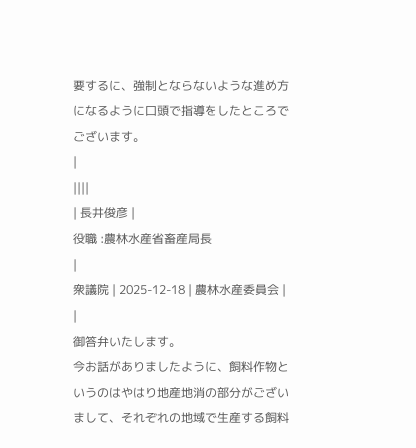要するに、強制とならないような進め方になるように口頭で指導をしたところでございます。
|
||||
| 長井俊彦 |
役職 :農林水産省畜産局長
|
衆議院 | 2025-12-18 | 農林水産委員会 |
|
御答弁いたします。
今お話がありましたように、飼料作物というのはやはり地産地消の部分がございまして、それぞれの地域で生産する飼料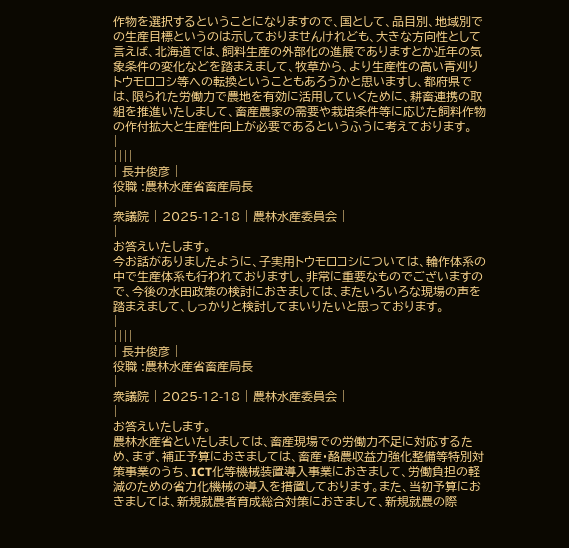作物を選択するということになりますので、国として、品目別、地域別での生産目標というのは示しておりませんけれども、大きな方向性として言えば、北海道では、飼料生産の外部化の進展でありますとか近年の気象条件の変化などを踏まえまして、牧草から、より生産性の高い青刈りトウモロコシ等への転換ということもあろうかと思いますし、都府県では、限られた労働力で農地を有効に活用していくために、耕畜連携の取組を推進いたしまして、畜産農家の需要や栽培条件等に応じた飼料作物の作付拡大と生産性向上が必要であるというふうに考えております。
|
||||
| 長井俊彦 |
役職 :農林水産省畜産局長
|
衆議院 | 2025-12-18 | 農林水産委員会 |
|
お答えいたします。
今お話がありましたように、子実用トウモロコシについては、輪作体系の中で生産体系も行われておりますし、非常に重要なものでございますので、今後の水田政策の検討におきましては、またいろいろな現場の声を踏まえまして、しっかりと検討してまいりたいと思っております。
|
||||
| 長井俊彦 |
役職 :農林水産省畜産局長
|
衆議院 | 2025-12-18 | 農林水産委員会 |
|
お答えいたします。
農林水産省といたしましては、畜産現場での労働力不足に対応するため、まず、補正予算におきましては、畜産・酪農収益力強化整備等特別対策事業のうち、ICT化等機械装置導入事業におきまして、労働負担の軽減のための省力化機械の導入を措置しております。また、当初予算におきましては、新規就農者育成総合対策におきまして、新規就農の際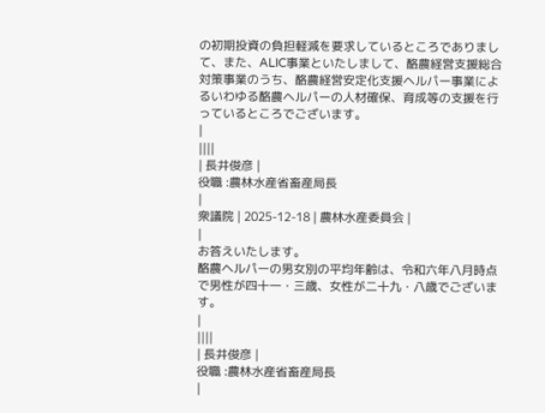の初期投資の負担軽減を要求しているところでありまして、また、ALIC事業といたしまして、酪農経営支援総合対策事業のうち、酪農経営安定化支援ヘルパー事業によるいわゆる酪農ヘルパーの人材確保、育成等の支援を行っているところでございます。
|
||||
| 長井俊彦 |
役職 :農林水産省畜産局長
|
衆議院 | 2025-12-18 | 農林水産委員会 |
|
お答えいたします。
酪農ヘルパーの男女別の平均年齢は、令和六年八月時点で男性が四十一・三歳、女性が二十九・八歳でございます。
|
||||
| 長井俊彦 |
役職 :農林水産省畜産局長
|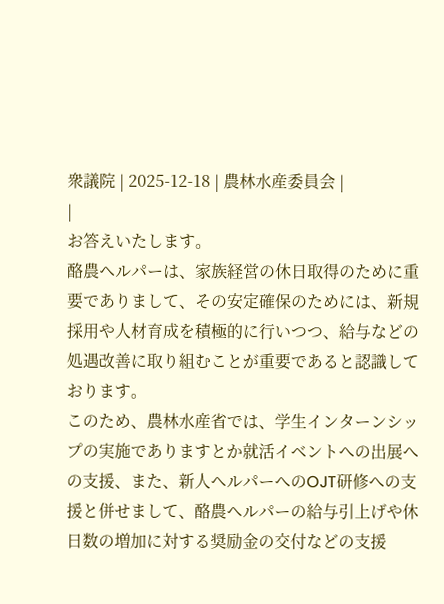衆議院 | 2025-12-18 | 農林水産委員会 |
|
お答えいたします。
酪農ヘルパーは、家族経営の休日取得のために重要でありまして、その安定確保のためには、新規採用や人材育成を積極的に行いつつ、給与などの処遇改善に取り組むことが重要であると認識しております。
このため、農林水産省では、学生インターンシップの実施でありますとか就活イベントへの出展への支援、また、新人ヘルパーへのOJT研修への支援と併せまして、酪農ヘルパーの給与引上げや休日数の増加に対する奨励金の交付などの支援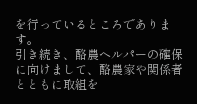を行っているところであります。
引き続き、酪農ヘルパーの確保に向けまして、酪農家や関係者とともに取組を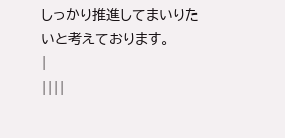しっかり推進してまいりたいと考えております。
|
||||